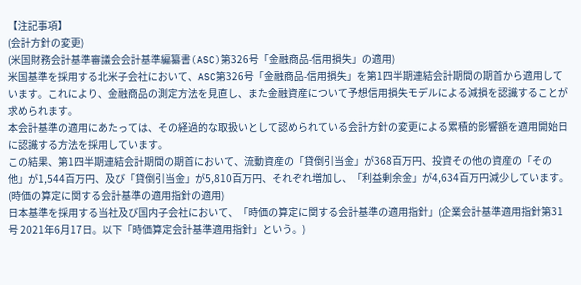【注記事項】
(会計方針の変更)
(米国財務会計基準審議会会計基準編纂書(ASC)第326号「金融商品-信用損失」の適用)
米国基準を採用する北米子会社において、ASC第326号「金融商品-信用損失」を第1四半期連結会計期間の期首から適用しています。これにより、金融商品の測定方法を見直し、また金融資産について予想信用損失モデルによる減損を認識することが求められます。
本会計基準の適用にあたっては、その経過的な取扱いとして認められている会計方針の変更による累積的影響額を適用開始日に認識する方法を採用しています。
この結果、第1四半期連結会計期間の期首において、流動資産の「貸倒引当金」が368百万円、投資その他の資産の「その他」が1,544百万円、及び「貸倒引当金」が5,810百万円、それぞれ増加し、「利益剰余金」が4,634百万円減少しています。
(時価の算定に関する会計基準の適用指針の適用)
日本基準を採用する当社及び国内子会社において、「時価の算定に関する会計基準の適用指針」(企業会計基準適用指針第31号 2021年6月17日。以下「時価算定会計基準適用指針」という。)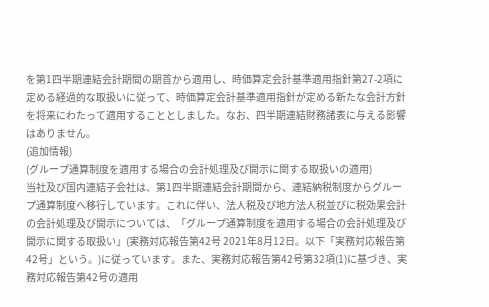を第1四半期連結会計期間の期首から適用し、時価算定会計基準適用指針第27-2項に定める経過的な取扱いに従って、時価算定会計基準適用指針が定める新たな会計方針を将来にわたって適用することとしました。なお、四半期連結財務諸表に与える影響はありません。
(追加情報)
(グループ通算制度を適用する場合の会計処理及び開示に関する取扱いの適用)
当社及び国内連結子会社は、第1四半期連結会計期間から、連結納税制度からグループ通算制度へ移行しています。これに伴い、法人税及び地方法人税並びに税効果会計の会計処理及び開示については、「グループ通算制度を適用する場合の会計処理及び開示に関する取扱い」(実務対応報告第42号 2021年8月12日。以下「実務対応報告第42号」という。)に従っています。また、実務対応報告第42号第32項(1)に基づき、実務対応報告第42号の適用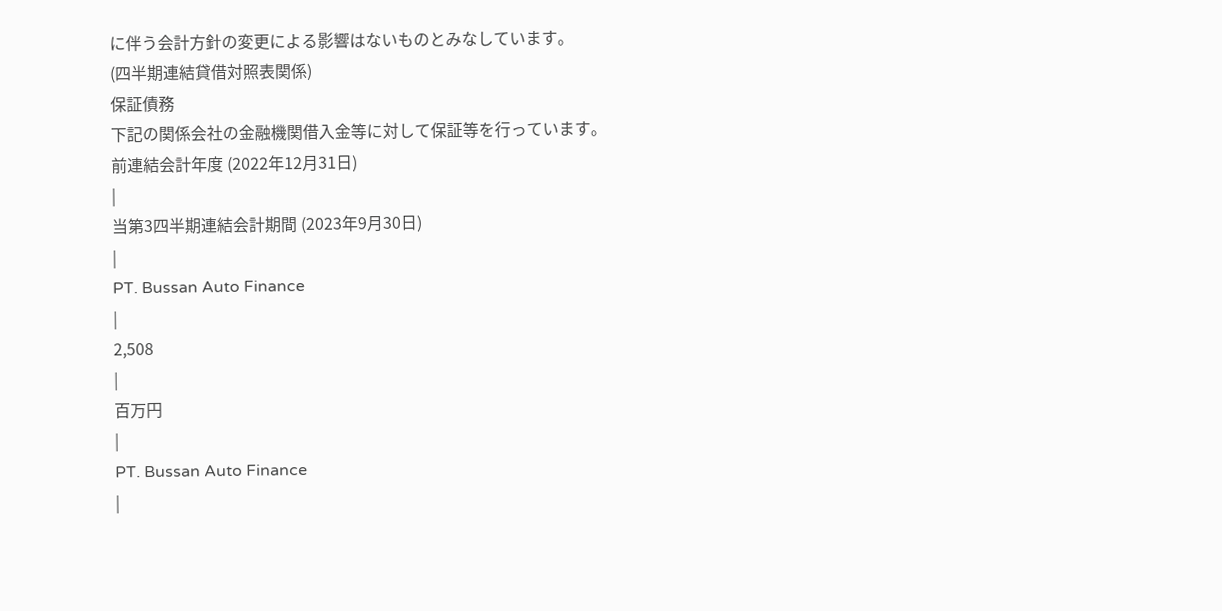に伴う会計方針の変更による影響はないものとみなしています。
(四半期連結貸借対照表関係)
保証債務
下記の関係会社の金融機関借入金等に対して保証等を行っています。
前連結会計年度 (2022年12月31日)
|
当第3四半期連結会計期間 (2023年9月30日)
|
PT. Bussan Auto Finance
|
2,508
|
百万円
|
PT. Bussan Auto Finance
|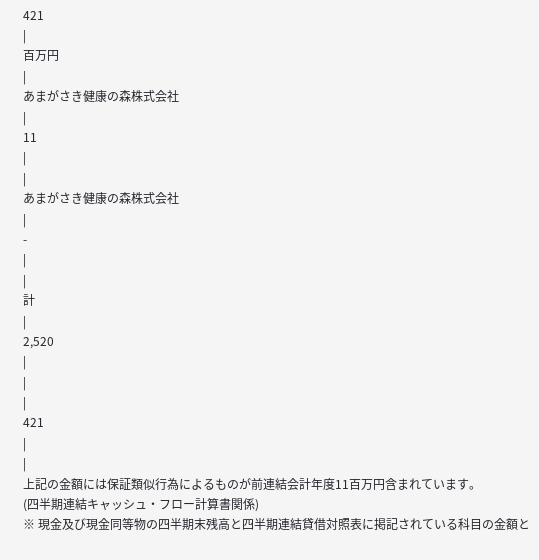421
|
百万円
|
あまがさき健康の森株式会社
|
11
|
|
あまがさき健康の森株式会社
|
-
|
|
計
|
2,520
|
|
|
421
|
|
上記の金額には保証類似行為によるものが前連結会計年度11百万円含まれています。
(四半期連結キャッシュ・フロー計算書関係)
※ 現金及び現金同等物の四半期末残高と四半期連結貸借対照表に掲記されている科目の金額と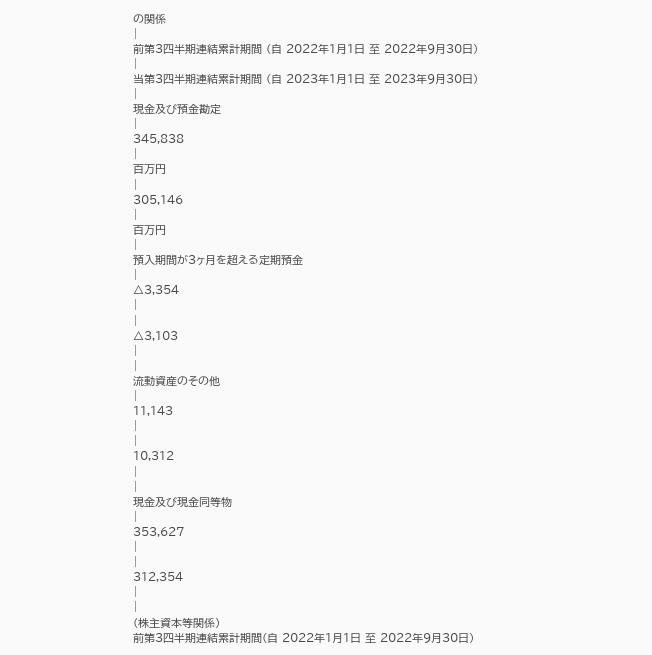の関係
|
前第3四半期連結累計期間 (自 2022年1月1日 至 2022年9月30日)
|
当第3四半期連結累計期間 (自 2023年1月1日 至 2023年9月30日)
|
現金及び預金勘定
|
345,838
|
百万円
|
305,146
|
百万円
|
預入期間が3ヶ月を超える定期預金
|
△3,354
|
|
△3,103
|
|
流動資産のその他
|
11,143
|
|
10,312
|
|
現金及び現金同等物
|
353,627
|
|
312,354
|
|
(株主資本等関係)
前第3四半期連結累計期間(自 2022年1月1日 至 2022年9月30日)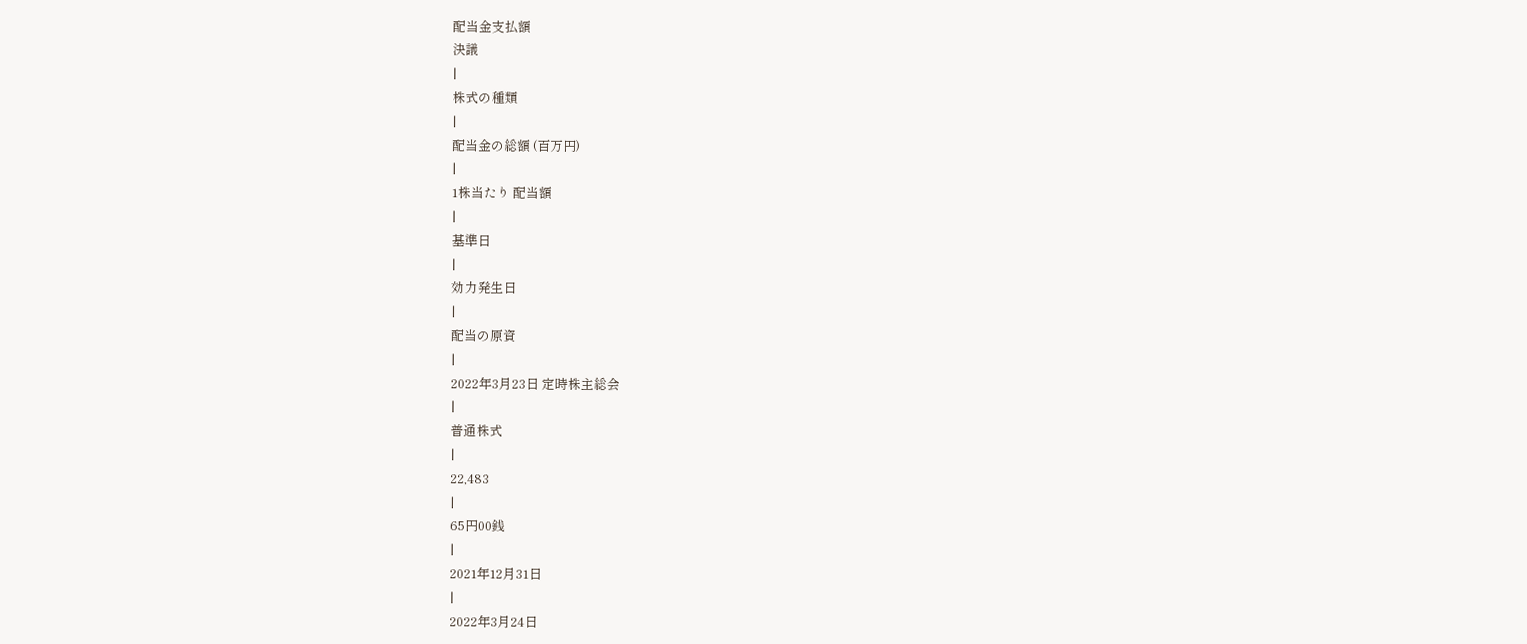配当金支払額
決議
|
株式の種類
|
配当金の総額 (百万円)
|
1株当たり 配当額
|
基準日
|
効力発生日
|
配当の原資
|
2022年3月23日 定時株主総会
|
普通株式
|
22,483
|
65円00銭
|
2021年12月31日
|
2022年3月24日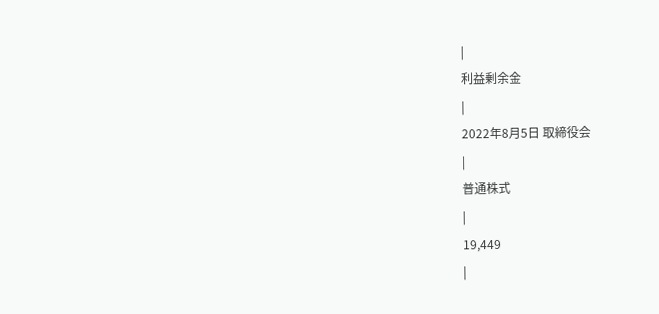|
利益剰余金
|
2022年8月5日 取締役会
|
普通株式
|
19,449
|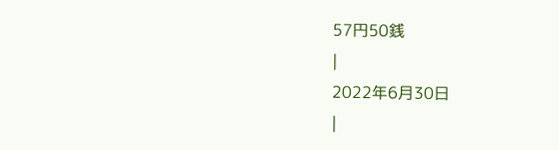57円50銭
|
2022年6月30日
|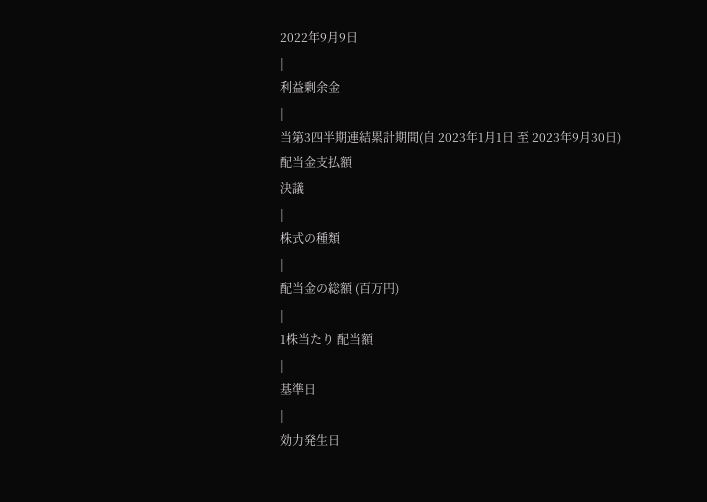2022年9月9日
|
利益剰余金
|
当第3四半期連結累計期間(自 2023年1月1日 至 2023年9月30日)
配当金支払額
決議
|
株式の種類
|
配当金の総額 (百万円)
|
1株当たり 配当額
|
基準日
|
効力発生日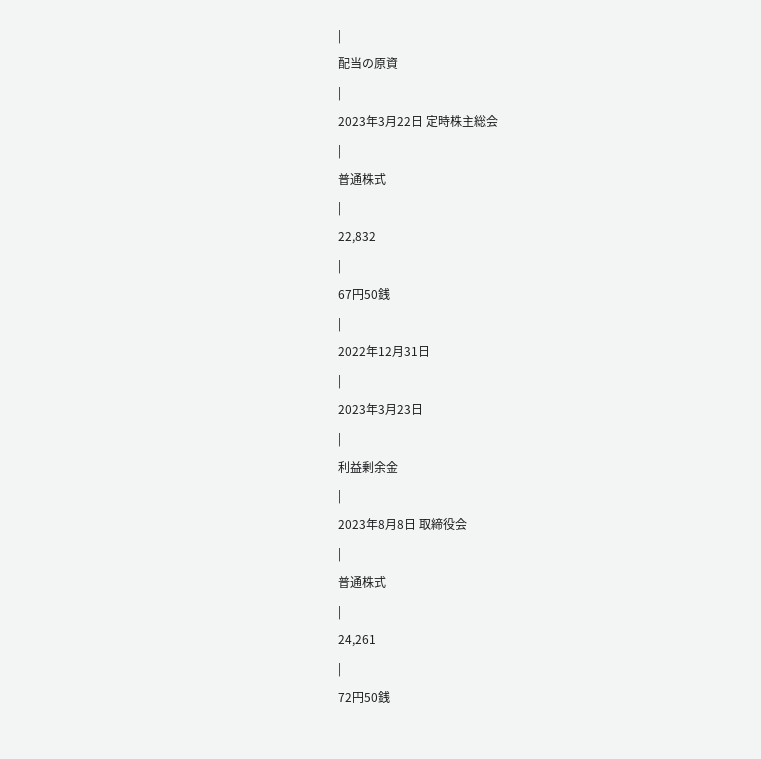|
配当の原資
|
2023年3月22日 定時株主総会
|
普通株式
|
22,832
|
67円50銭
|
2022年12月31日
|
2023年3月23日
|
利益剰余金
|
2023年8月8日 取締役会
|
普通株式
|
24,261
|
72円50銭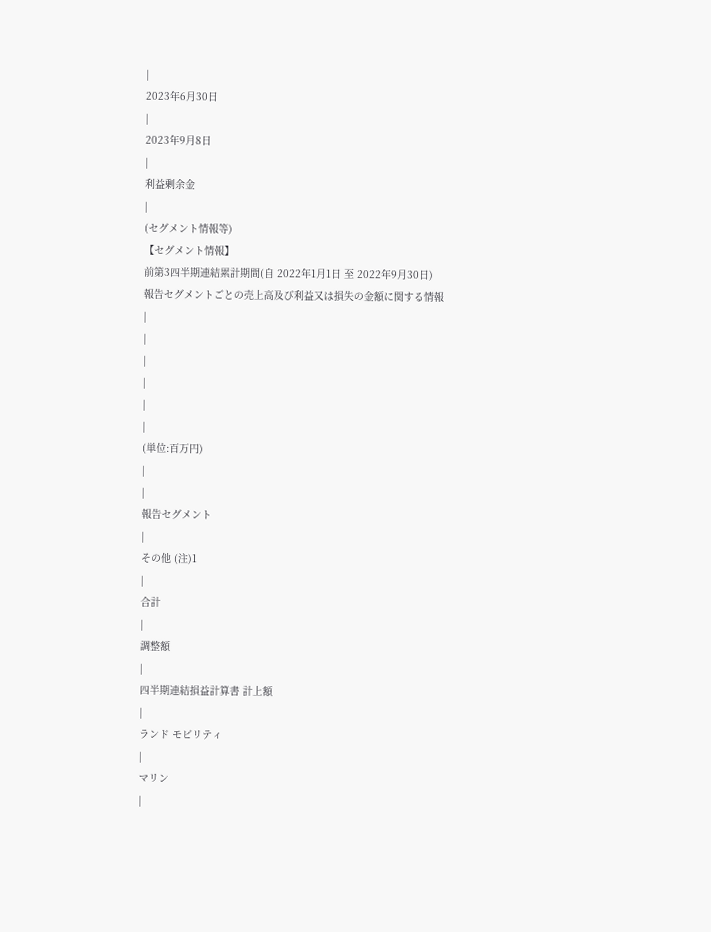|
2023年6月30日
|
2023年9月8日
|
利益剰余金
|
(セグメント情報等)
【セグメント情報】
前第3四半期連結累計期間(自 2022年1月1日 至 2022年9月30日)
報告セグメントごとの売上高及び利益又は損失の金額に関する情報
|
|
|
|
|
|
(単位:百万円)
|
|
報告セグメント
|
その他 (注)1
|
合計
|
調整額
|
四半期連結損益計算書 計上額
|
ランド モビリティ
|
マリン
|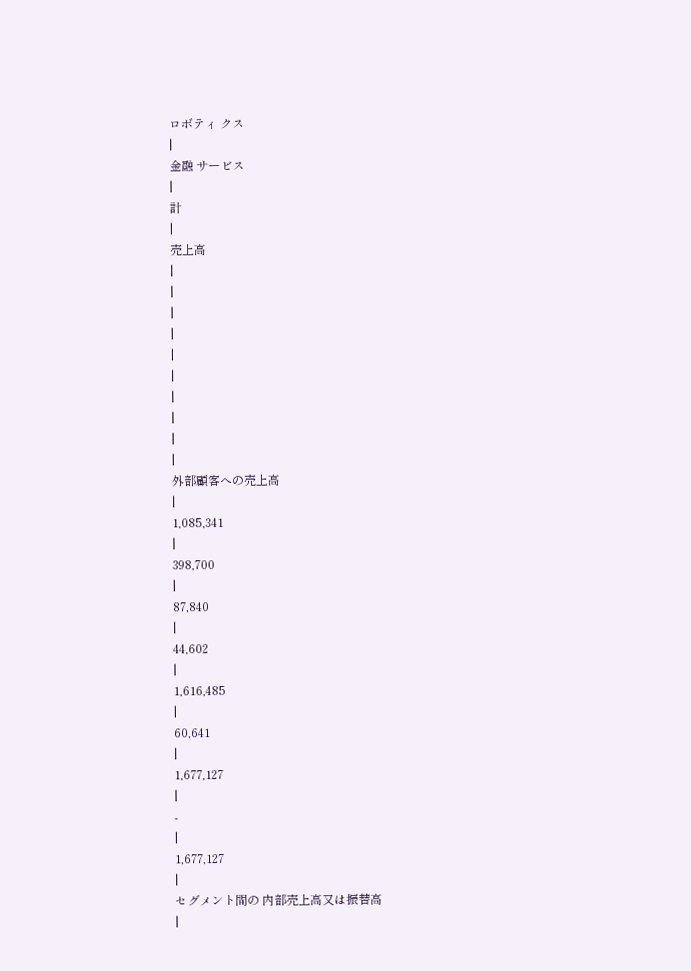ロボティ クス
|
金融 サービス
|
計
|
売上高
|
|
|
|
|
|
|
|
|
|
外部顧客への売上高
|
1,085,341
|
398,700
|
87,840
|
44,602
|
1,616,485
|
60,641
|
1,677,127
|
-
|
1,677,127
|
セグメント間の 内部売上高又は振替高
|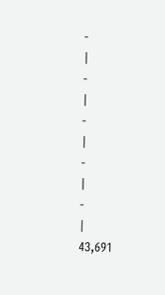-
|
-
|
-
|
-
|
-
|
43,691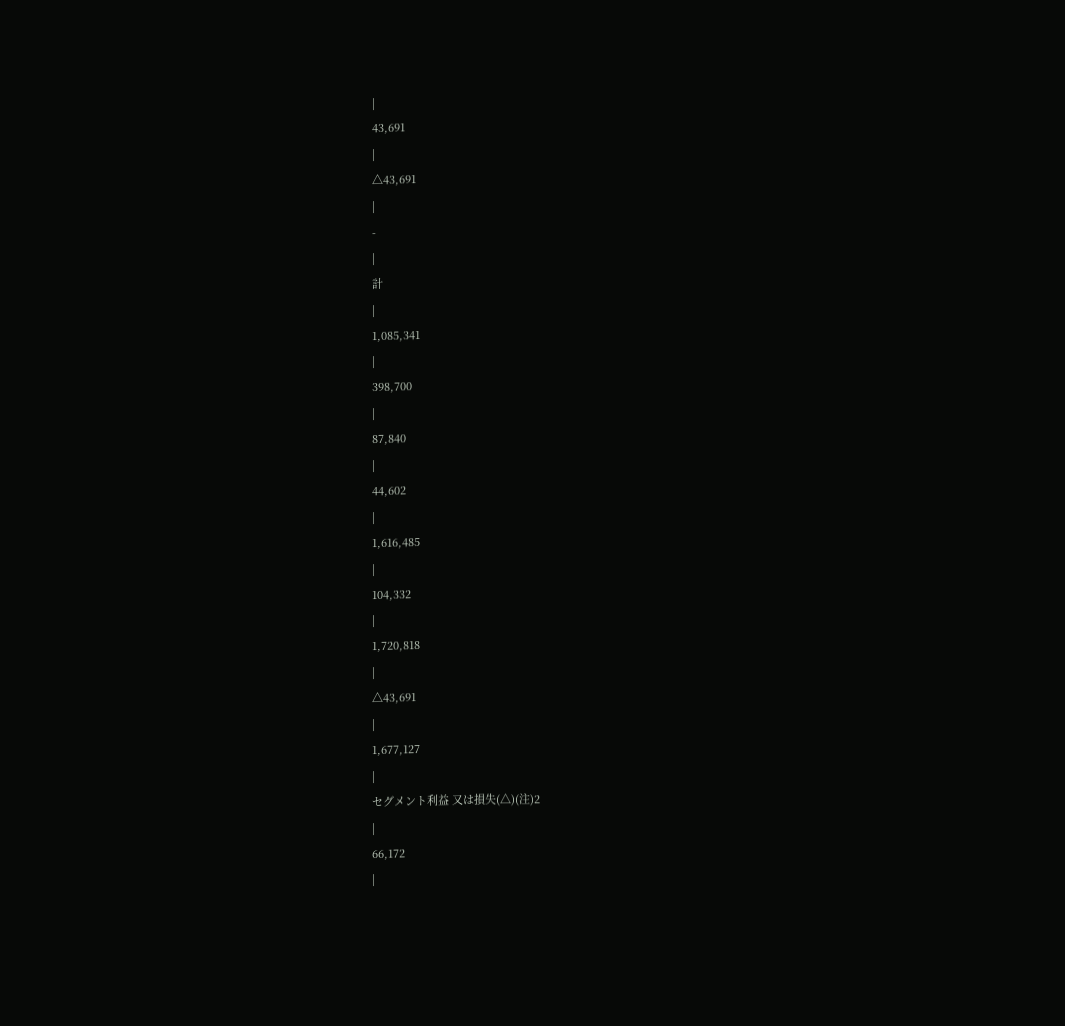|
43,691
|
△43,691
|
-
|
計
|
1,085,341
|
398,700
|
87,840
|
44,602
|
1,616,485
|
104,332
|
1,720,818
|
△43,691
|
1,677,127
|
セグメント利益 又は損失(△)(注)2
|
66,172
|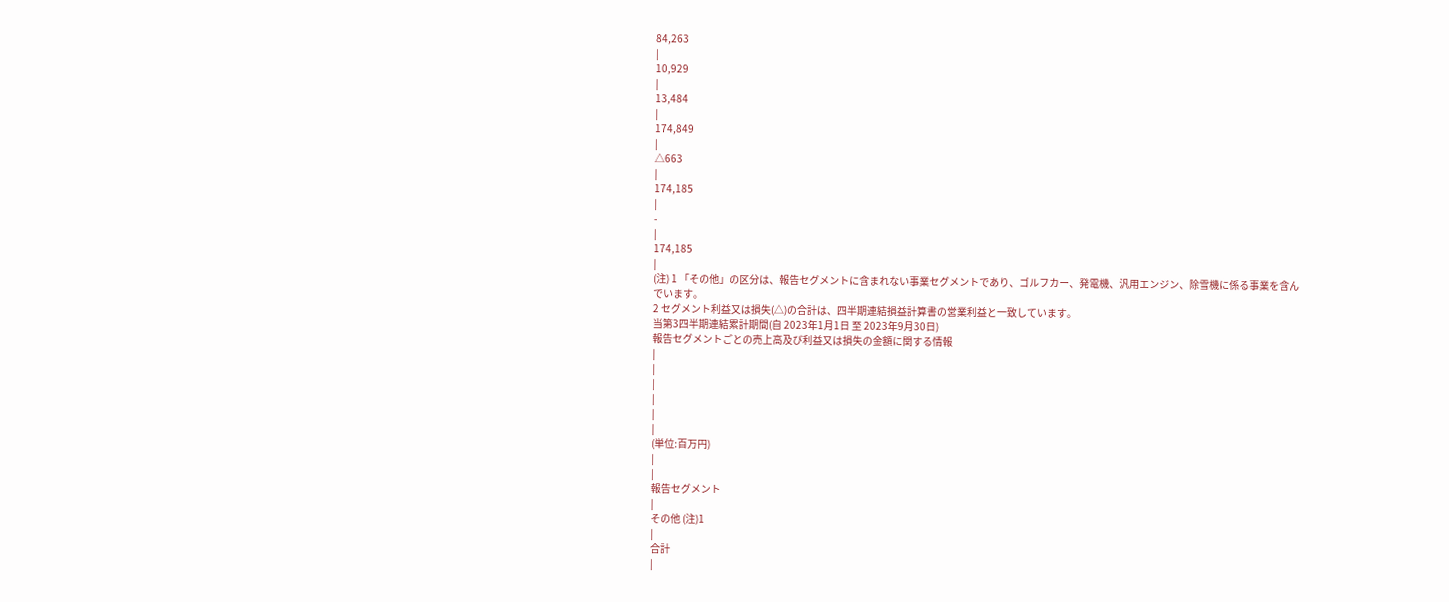84,263
|
10,929
|
13,484
|
174,849
|
△663
|
174,185
|
-
|
174,185
|
(注) 1 「その他」の区分は、報告セグメントに含まれない事業セグメントであり、ゴルフカー、発電機、汎用エンジン、除雪機に係る事業を含んでいます。
2 セグメント利益又は損失(△)の合計は、四半期連結損益計算書の営業利益と一致しています。
当第3四半期連結累計期間(自 2023年1月1日 至 2023年9月30日)
報告セグメントごとの売上高及び利益又は損失の金額に関する情報
|
|
|
|
|
|
(単位:百万円)
|
|
報告セグメント
|
その他 (注)1
|
合計
|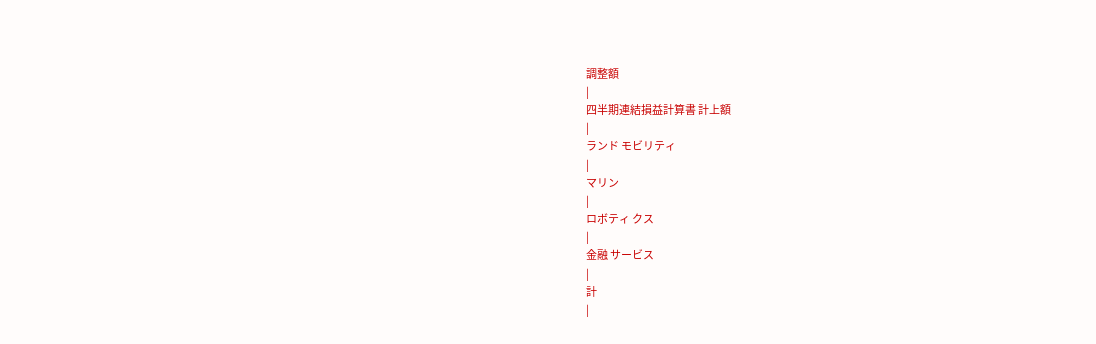調整額
|
四半期連結損益計算書 計上額
|
ランド モビリティ
|
マリン
|
ロボティ クス
|
金融 サービス
|
計
|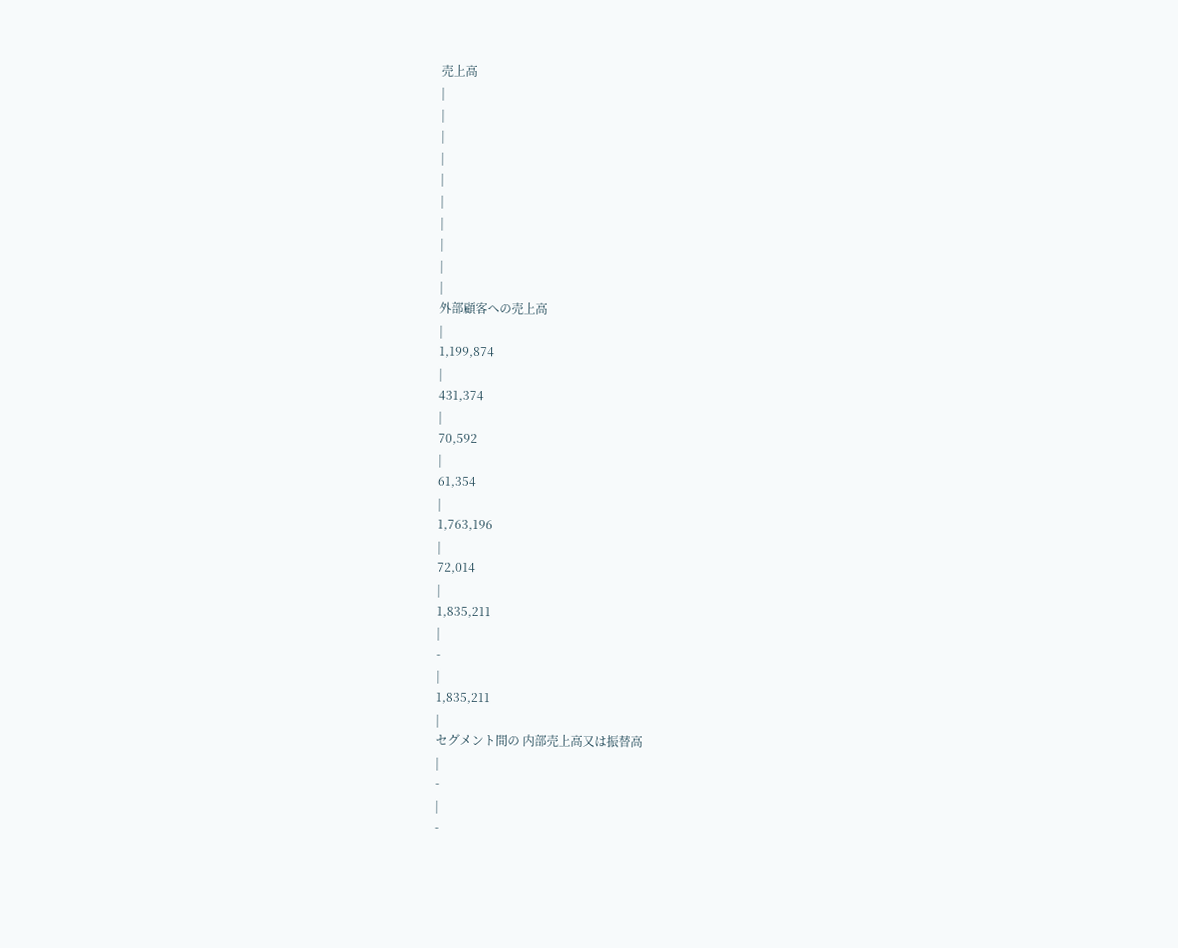売上高
|
|
|
|
|
|
|
|
|
|
外部顧客への売上高
|
1,199,874
|
431,374
|
70,592
|
61,354
|
1,763,196
|
72,014
|
1,835,211
|
-
|
1,835,211
|
セグメント間の 内部売上高又は振替高
|
-
|
-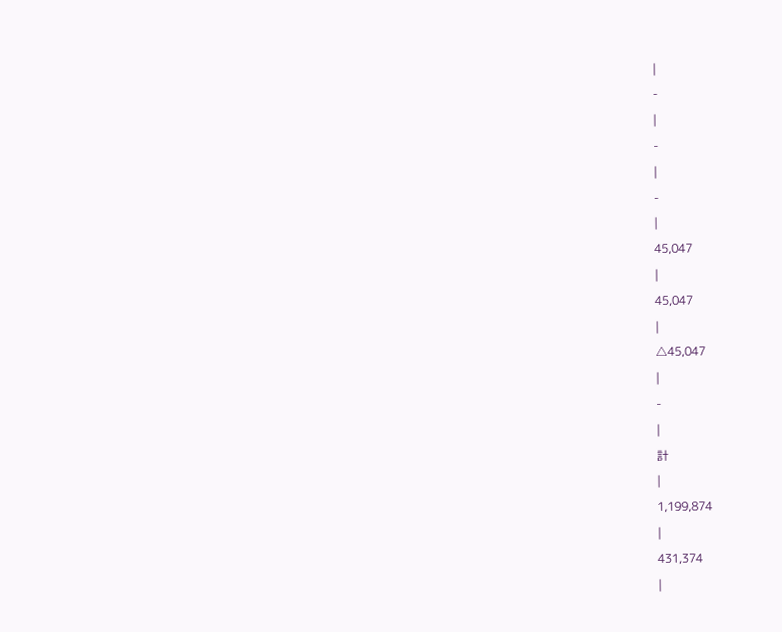|
-
|
-
|
-
|
45,047
|
45,047
|
△45,047
|
-
|
計
|
1,199,874
|
431,374
|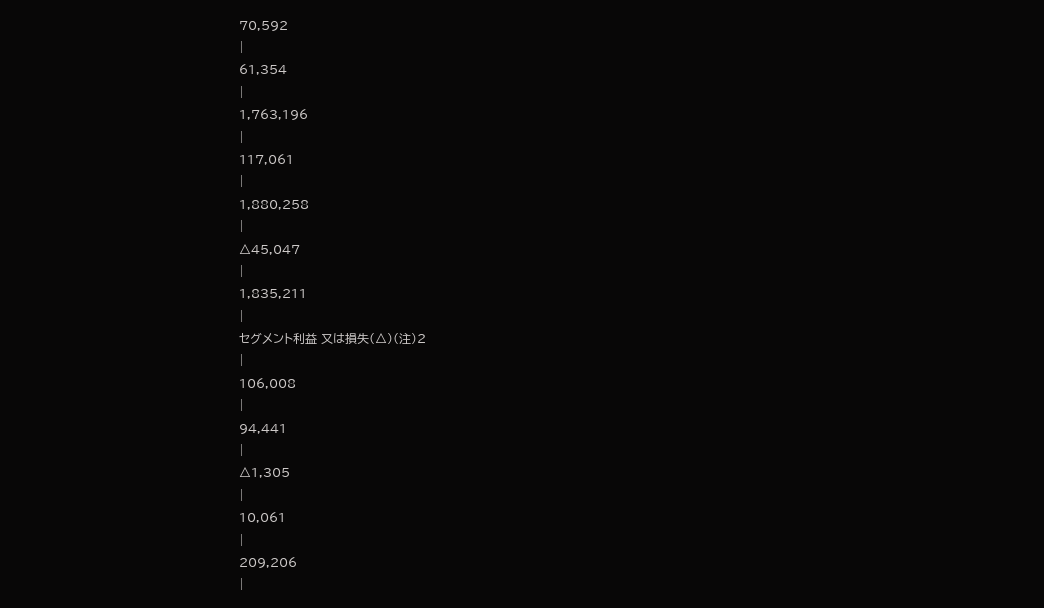70,592
|
61,354
|
1,763,196
|
117,061
|
1,880,258
|
△45,047
|
1,835,211
|
セグメント利益 又は損失(△)(注)2
|
106,008
|
94,441
|
△1,305
|
10,061
|
209,206
|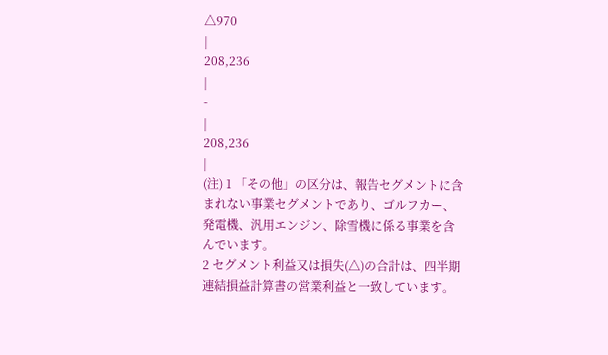△970
|
208,236
|
-
|
208,236
|
(注) 1 「その他」の区分は、報告セグメントに含まれない事業セグメントであり、ゴルフカー、発電機、汎用エンジン、除雪機に係る事業を含んでいます。
2 セグメント利益又は損失(△)の合計は、四半期連結損益計算書の営業利益と一致しています。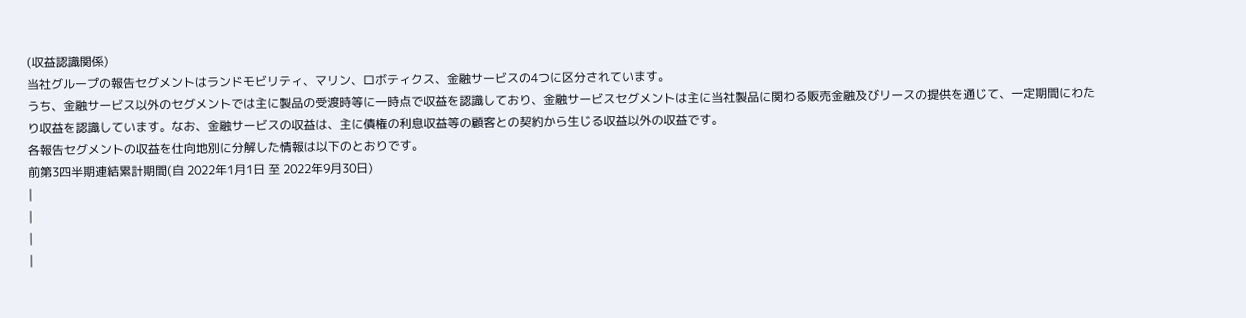(収益認識関係)
当社グループの報告セグメントはランドモビリティ、マリン、ロボティクス、金融サービスの4つに区分されています。
うち、金融サービス以外のセグメントでは主に製品の受渡時等に一時点で収益を認識しており、金融サービスセグメントは主に当社製品に関わる販売金融及びリースの提供を通じて、一定期間にわたり収益を認識しています。なお、金融サービスの収益は、主に債権の利息収益等の顧客との契約から生じる収益以外の収益です。
各報告セグメントの収益を仕向地別に分解した情報は以下のとおりです。
前第3四半期連結累計期間(自 2022年1月1日 至 2022年9月30日)
|
|
|
|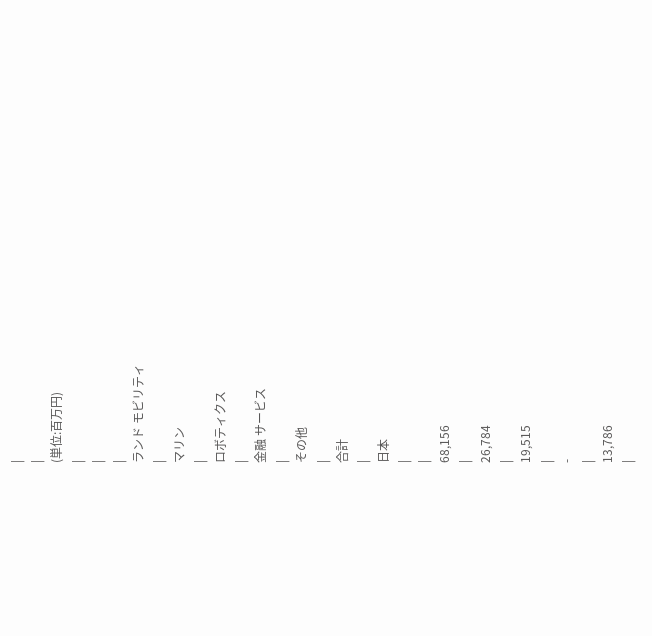|
|
(単位:百万円)
|
|
|
ランド モビリティ
|
マリン
|
ロボティクス
|
金融 サービス
|
その他
|
合計
|
日本
|
|
68,156
|
26,784
|
19,515
|
-
|
13,786
|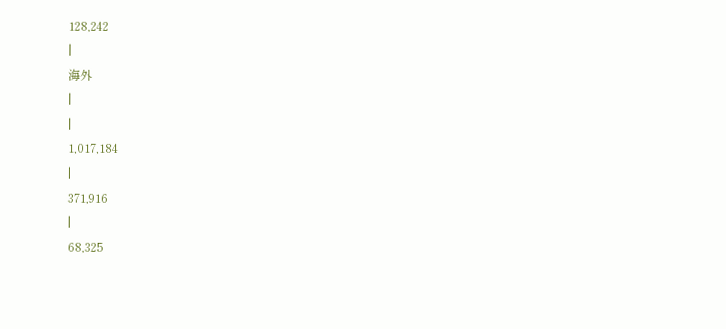128,242
|
海外
|
|
1,017,184
|
371,916
|
68,325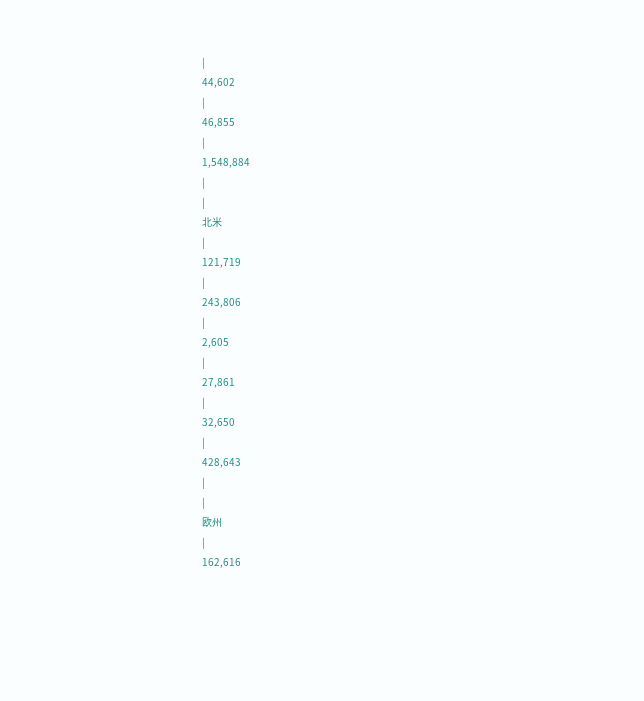|
44,602
|
46,855
|
1,548,884
|
|
北米
|
121,719
|
243,806
|
2,605
|
27,861
|
32,650
|
428,643
|
|
欧州
|
162,616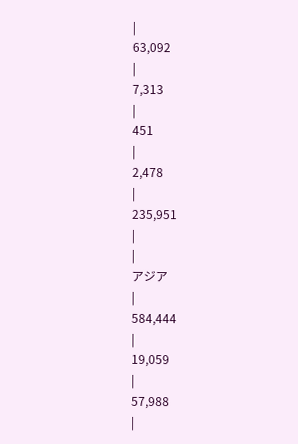|
63,092
|
7,313
|
451
|
2,478
|
235,951
|
|
アジア
|
584,444
|
19,059
|
57,988
|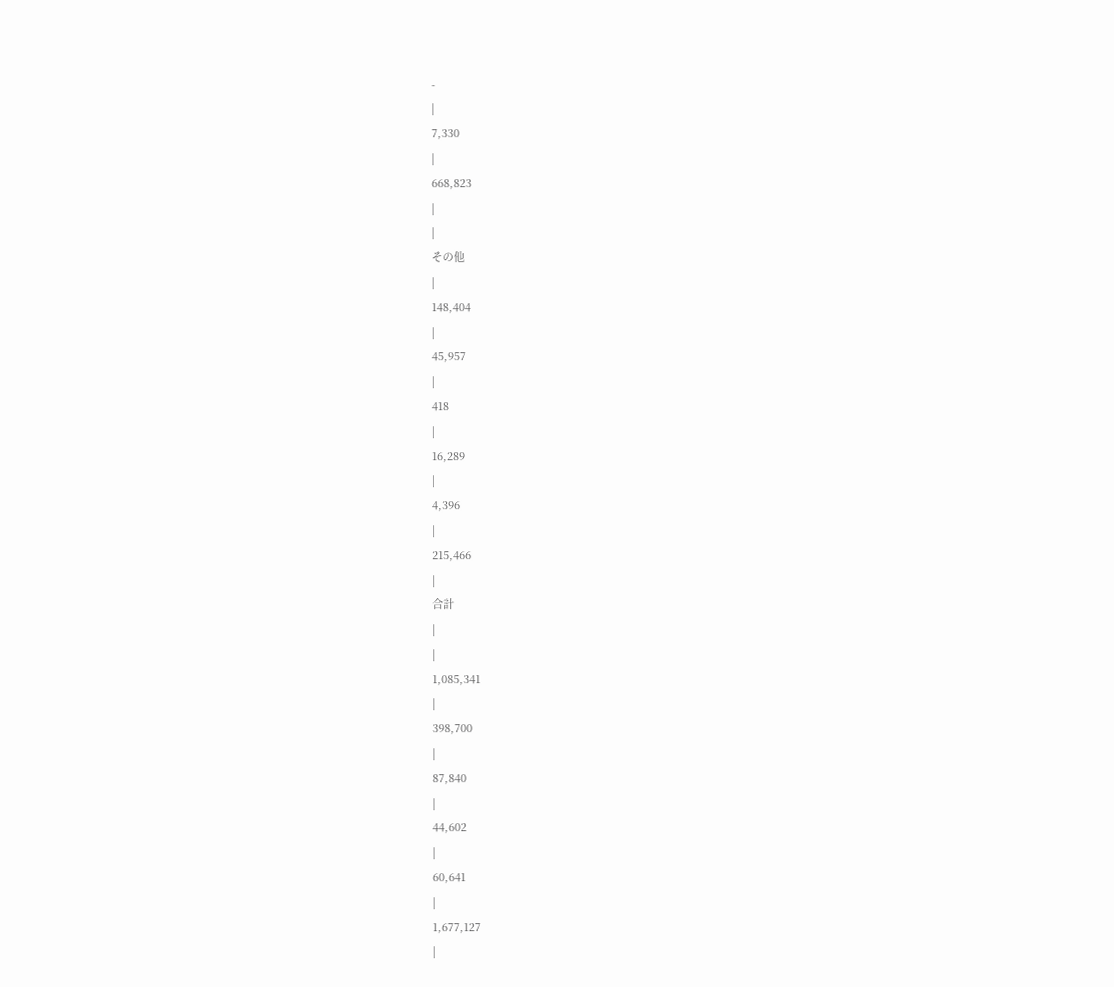-
|
7,330
|
668,823
|
|
その他
|
148,404
|
45,957
|
418
|
16,289
|
4,396
|
215,466
|
合計
|
|
1,085,341
|
398,700
|
87,840
|
44,602
|
60,641
|
1,677,127
|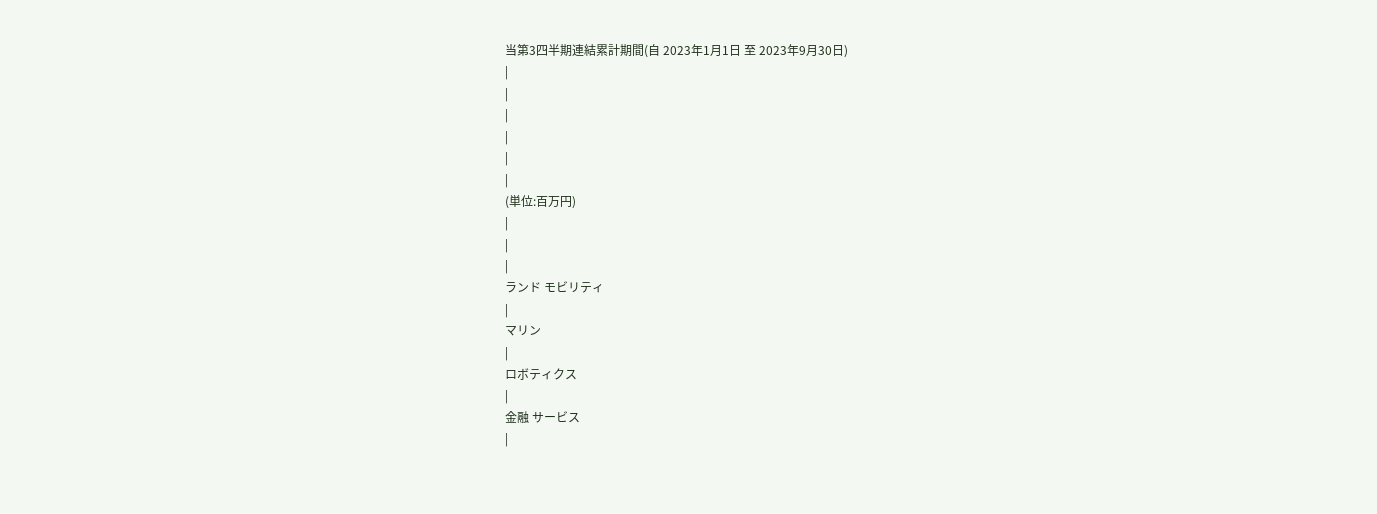当第3四半期連結累計期間(自 2023年1月1日 至 2023年9月30日)
|
|
|
|
|
|
(単位:百万円)
|
|
|
ランド モビリティ
|
マリン
|
ロボティクス
|
金融 サービス
|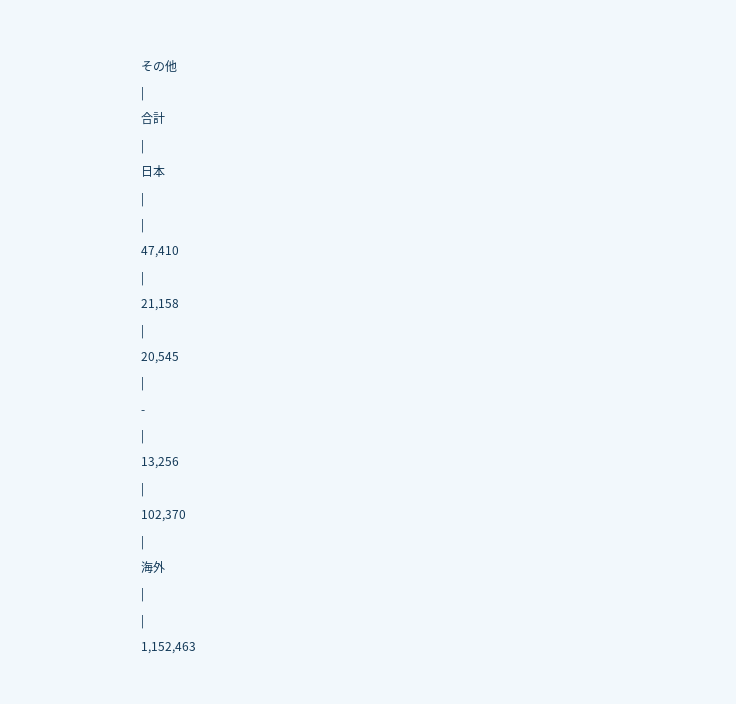その他
|
合計
|
日本
|
|
47,410
|
21,158
|
20,545
|
-
|
13,256
|
102,370
|
海外
|
|
1,152,463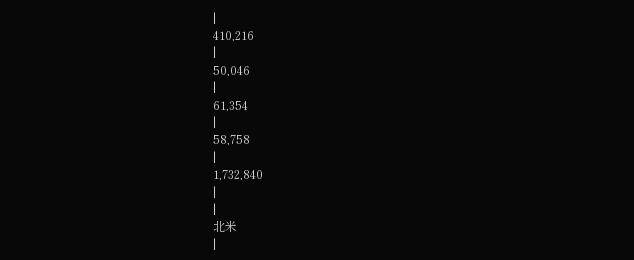|
410,216
|
50,046
|
61,354
|
58,758
|
1,732,840
|
|
北米
|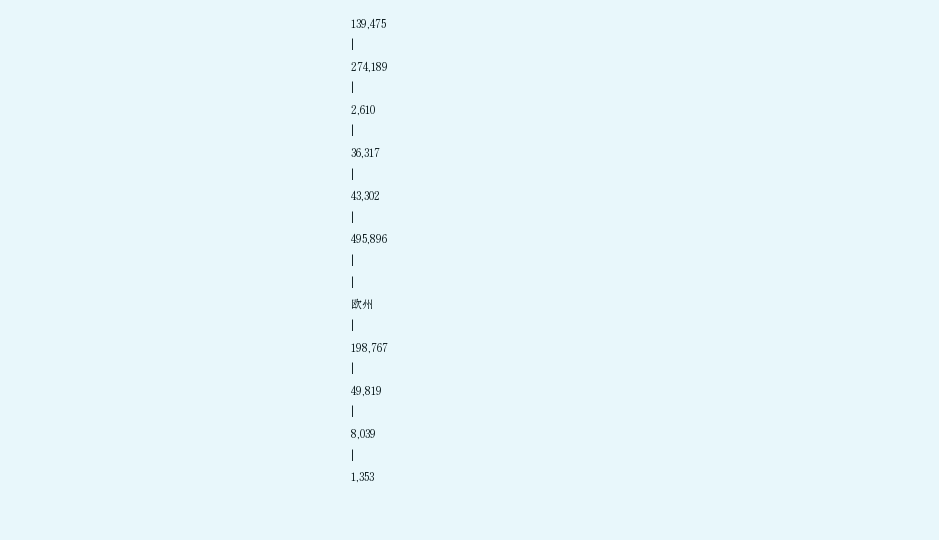139,475
|
274,189
|
2,610
|
36,317
|
43,302
|
495,896
|
|
欧州
|
198,767
|
49,819
|
8,039
|
1,353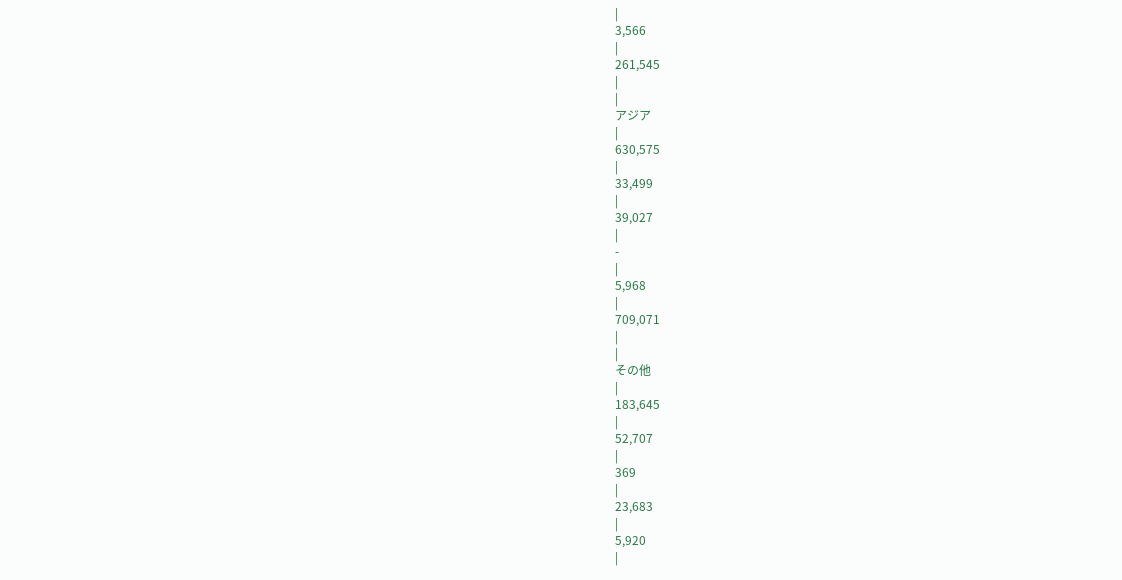|
3,566
|
261,545
|
|
アジア
|
630,575
|
33,499
|
39,027
|
-
|
5,968
|
709,071
|
|
その他
|
183,645
|
52,707
|
369
|
23,683
|
5,920
|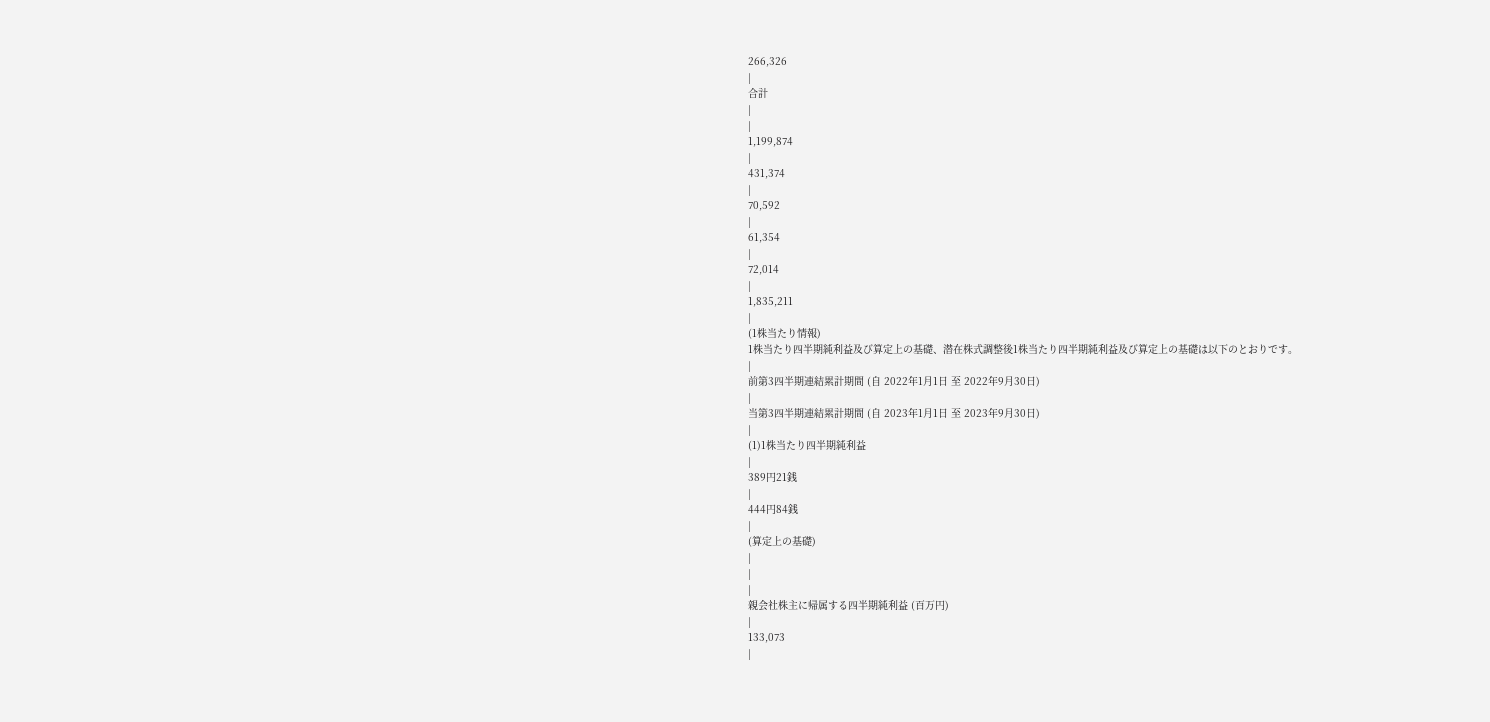266,326
|
合計
|
|
1,199,874
|
431,374
|
70,592
|
61,354
|
72,014
|
1,835,211
|
(1株当たり情報)
1株当たり四半期純利益及び算定上の基礎、潜在株式調整後1株当たり四半期純利益及び算定上の基礎は以下のとおりです。
|
前第3四半期連結累計期間 (自 2022年1月1日 至 2022年9月30日)
|
当第3四半期連結累計期間 (自 2023年1月1日 至 2023年9月30日)
|
(1)1株当たり四半期純利益
|
389円21銭
|
444円84銭
|
(算定上の基礎)
|
|
|
親会社株主に帰属する四半期純利益 (百万円)
|
133,073
|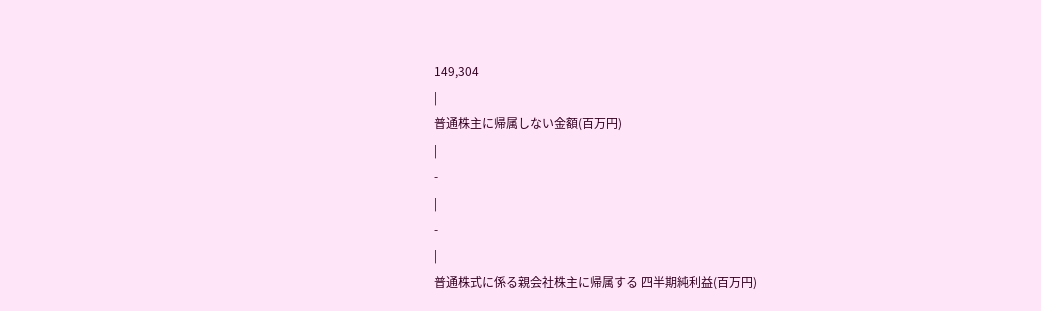149,304
|
普通株主に帰属しない金額(百万円)
|
-
|
-
|
普通株式に係る親会社株主に帰属する 四半期純利益(百万円)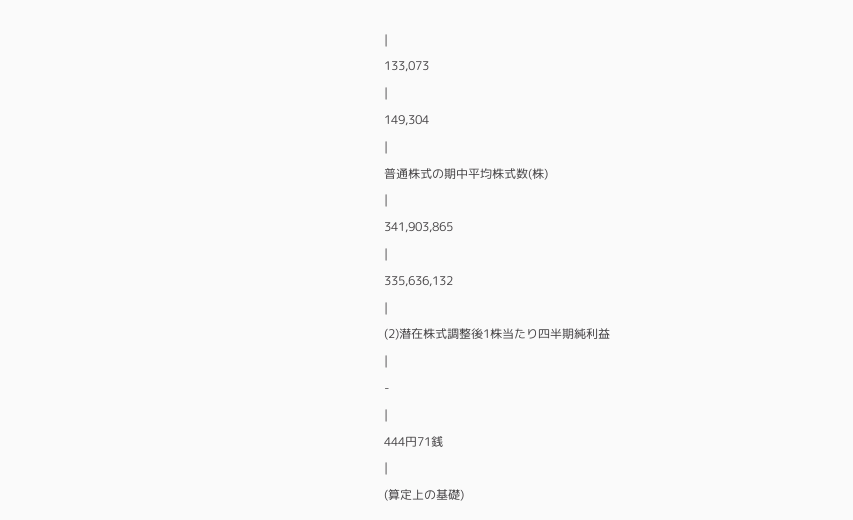|
133,073
|
149,304
|
普通株式の期中平均株式数(株)
|
341,903,865
|
335,636,132
|
(2)潜在株式調整後1株当たり四半期純利益
|
-
|
444円71銭
|
(算定上の基礎)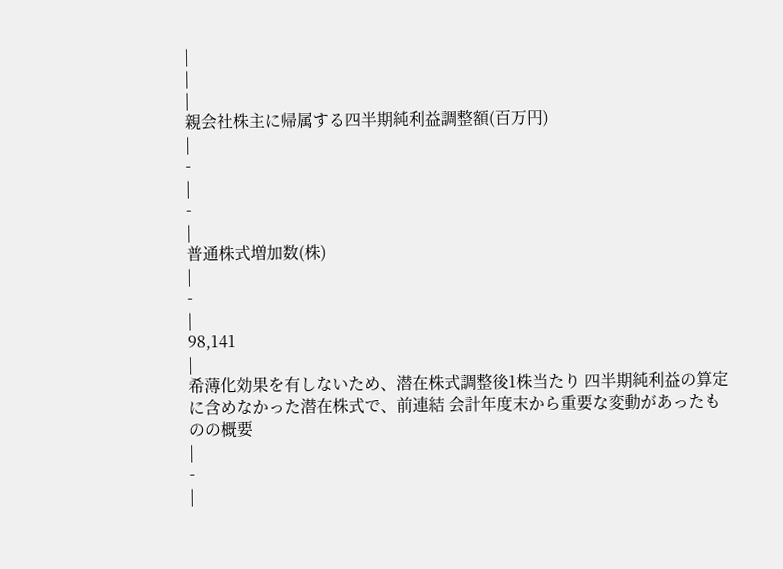|
|
|
親会社株主に帰属する四半期純利益調整額(百万円)
|
-
|
-
|
普通株式増加数(株)
|
-
|
98,141
|
希薄化効果を有しないため、潜在株式調整後1株当たり 四半期純利益の算定に含めなかった潜在株式で、前連結 会計年度末から重要な変動があったものの概要
|
-
|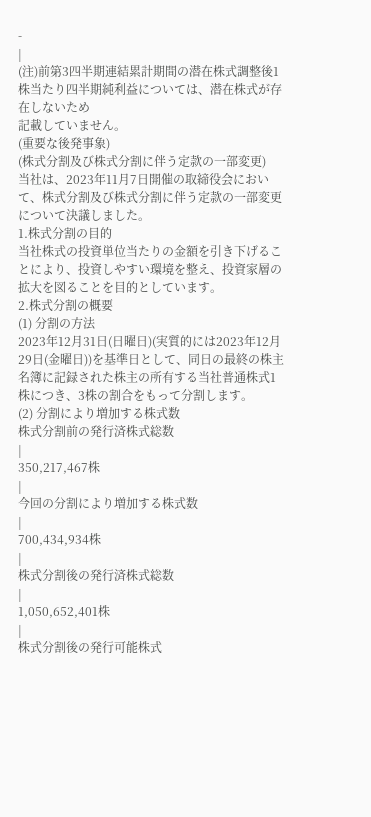-
|
(注)前第3四半期連結累計期間の潜在株式調整後1株当たり四半期純利益については、潜在株式が存在しないため
記載していません。
(重要な後発事象)
(株式分割及び株式分割に伴う定款の一部変更)
当社は、2023年11月7日開催の取締役会において、株式分割及び株式分割に伴う定款の一部変更について決議しました。
1.株式分割の目的
当社株式の投資単位当たりの金額を引き下げることにより、投資しやすい環境を整え、投資家層の拡大を図ることを目的としています。
2.株式分割の概要
(1) 分割の方法
2023年12月31日(日曜日)(実質的には2023年12月29日(金曜日))を基準日として、同日の最終の株主名簿に記録された株主の所有する当社普通株式1株につき、3株の割合をもって分割します。
(2) 分割により増加する株式数
株式分割前の発行済株式総数
|
350,217,467株
|
今回の分割により増加する株式数
|
700,434,934株
|
株式分割後の発行済株式総数
|
1,050,652,401株
|
株式分割後の発行可能株式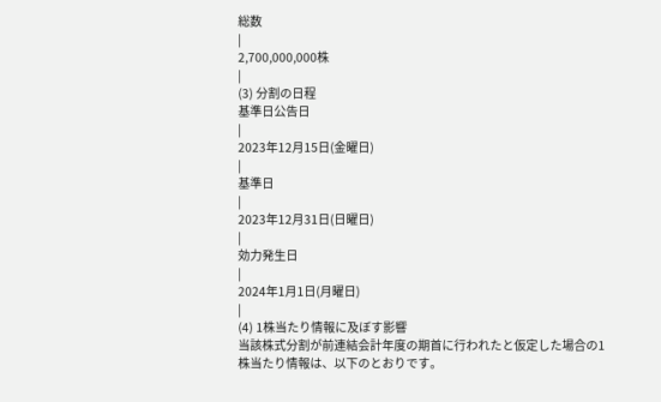総数
|
2,700,000,000株
|
(3) 分割の日程
基準日公告日
|
2023年12月15日(金曜日)
|
基準日
|
2023年12月31日(日曜日)
|
効力発生日
|
2024年1月1日(月曜日)
|
(4) 1株当たり情報に及ぼす影響
当該株式分割が前連結会計年度の期首に行われたと仮定した場合の1株当たり情報は、以下のとおりです。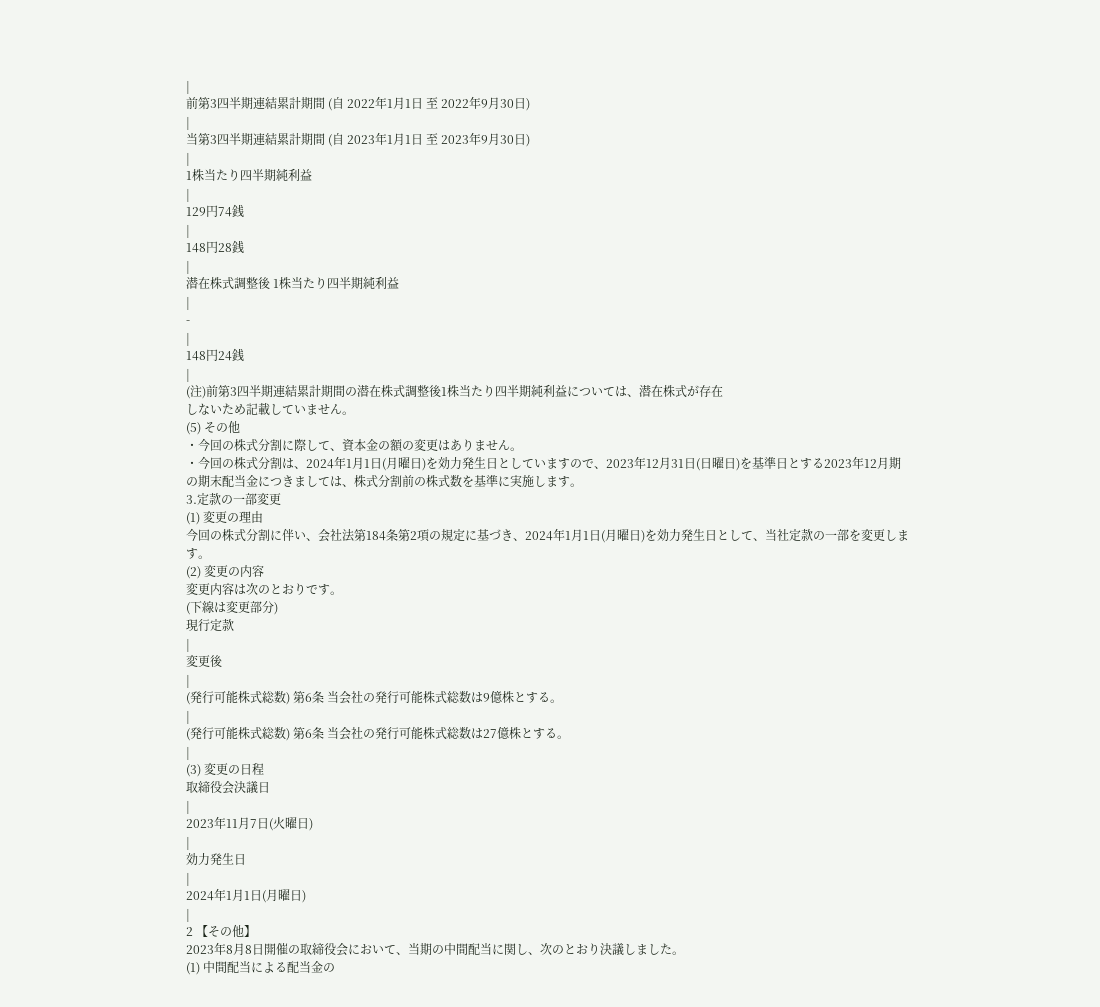|
前第3四半期連結累計期間 (自 2022年1月1日 至 2022年9月30日)
|
当第3四半期連結累計期間 (自 2023年1月1日 至 2023年9月30日)
|
1株当たり四半期純利益
|
129円74銭
|
148円28銭
|
潜在株式調整後 1株当たり四半期純利益
|
-
|
148円24銭
|
(注)前第3四半期連結累計期間の潜在株式調整後1株当たり四半期純利益については、潜在株式が存在
しないため記載していません。
(5) その他
・今回の株式分割に際して、資本金の額の変更はありません。
・今回の株式分割は、2024年1月1日(月曜日)を効力発生日としていますので、2023年12月31日(日曜日)を基準日とする2023年12月期の期末配当金につきましては、株式分割前の株式数を基準に実施します。
3.定款の一部変更
(1) 変更の理由
今回の株式分割に伴い、会社法第184条第2項の規定に基づき、2024年1月1日(月曜日)を効力発生日として、当社定款の一部を変更します。
(2) 変更の内容
変更内容は次のとおりです。
(下線は変更部分)
現行定款
|
変更後
|
(発行可能株式総数) 第6条 当会社の発行可能株式総数は9億株とする。
|
(発行可能株式総数) 第6条 当会社の発行可能株式総数は27億株とする。
|
(3) 変更の日程
取締役会決議日
|
2023年11月7日(火曜日)
|
効力発生日
|
2024年1月1日(月曜日)
|
2 【その他】
2023年8月8日開催の取締役会において、当期の中間配当に関し、次のとおり決議しました。
(1) 中間配当による配当金の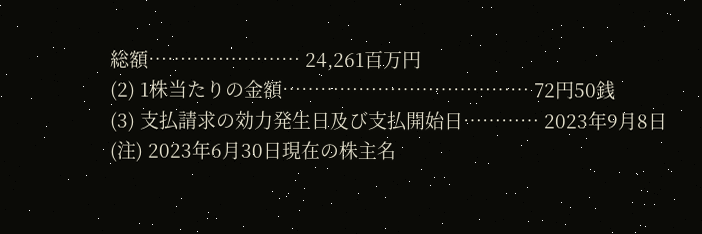総額…………………… 24,261百万円
(2) 1株当たりの金額………………………………… 72円50銭
(3) 支払請求の効力発生日及び支払開始日………… 2023年9月8日
(注) 2023年6月30日現在の株主名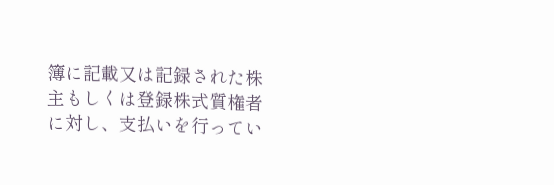簿に記載又は記録された株主もしくは登録株式質権者に対し、支払いを行ってい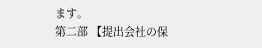ます。
第二部 【提出会社の保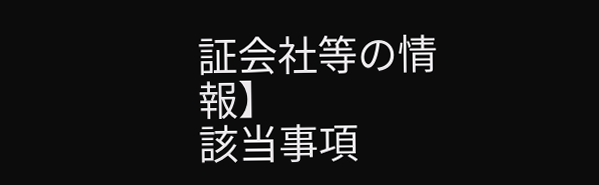証会社等の情報】
該当事項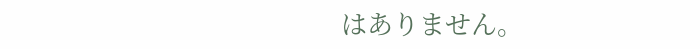はありません。